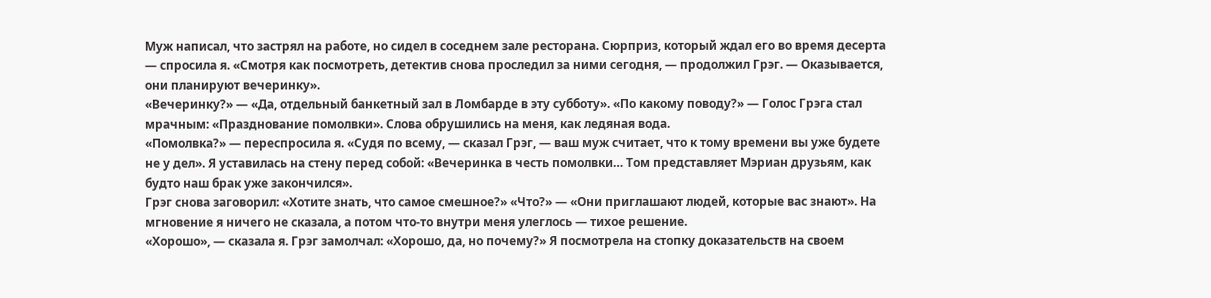Муж написал, что застрял на работе, но сидел в соседнем зале ресторана. Сюрприз, который ждал его во время десерта
— спросила я. «Смотря как посмотреть, детектив снова проследил за ними сегодня, — продолжил Грэг. — Оказывается, они планируют вечеринку».
«Вечеринку?» — «Да, отдельный банкетный зал в Ломбарде в эту субботу». «По какому поводу?» — Голос Грэга стал мрачным: «Празднование помолвки». Слова обрушились на меня, как ледяная вода.
«Помолвка?» — переспросила я. «Судя по всему, — сказал Грэг, — ваш муж считает, что к тому времени вы уже будете не у дел». Я уставилась на стену перед собой: «Вечеринка в честь помолвки… Том представляет Мэриан друзьям, как будто наш брак уже закончился».
Грэг снова заговорил: «Хотите знать, что самое смешное?» «Что?» — «Они приглашают людей, которые вас знают». На мгновение я ничего не сказала, а потом что-то внутри меня улеглось — тихое решение.
«Хорошо», — сказала я. Грэг замолчал: «Хорошо, да, но почему?» Я посмотрела на стопку доказательств на своем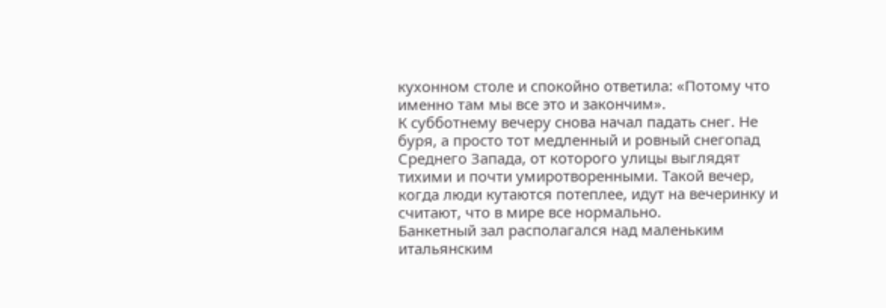кухонном столе и спокойно ответила: «Потому что именно там мы все это и закончим».
К субботнему вечеру снова начал падать снег. Не буря, а просто тот медленный и ровный снегопад Среднего Запада, от которого улицы выглядят тихими и почти умиротворенными. Такой вечер, когда люди кутаются потеплее, идут на вечеринку и считают, что в мире все нормально.
Банкетный зал располагался над маленьким итальянским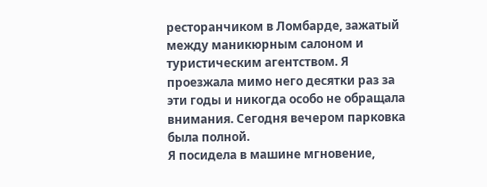ресторанчиком в Ломбарде, зажатый между маникюрным салоном и туристическим агентством. Я проезжала мимо него десятки раз за эти годы и никогда особо не обращала внимания. Сегодня вечером парковка была полной.
Я посидела в машине мгновение,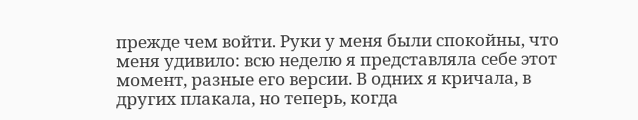прежде чем войти. Руки у меня были спокойны, что меня удивило: всю неделю я представляла себе этот момент, разные его версии. В одних я кричала, в других плакала, но теперь, когда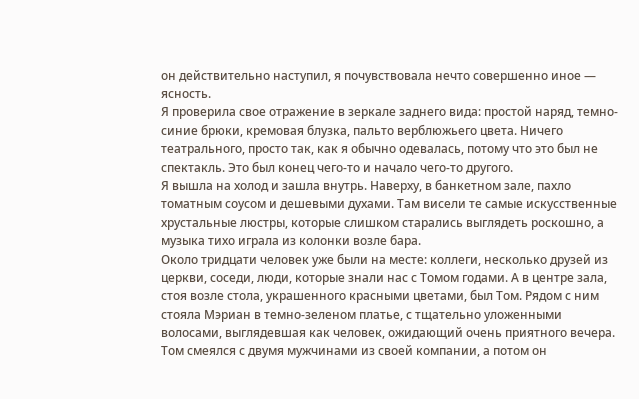он действительно наступил, я почувствовала нечто совершенно иное — ясность.
Я проверила свое отражение в зеркале заднего вида: простой наряд, темно-синие брюки, кремовая блузка, пальто верблюжьего цвета. Ничего театрального, просто так, как я обычно одевалась, потому что это был не спектакль. Это был конец чего-то и начало чего-то другого.
Я вышла на холод и зашла внутрь. Наверху, в банкетном зале, пахло томатным соусом и дешевыми духами. Там висели те самые искусственные хрустальные люстры, которые слишком старались выглядеть роскошно, а музыка тихо играла из колонки возле бара.
Около тридцати человек уже были на месте: коллеги, несколько друзей из церкви, соседи, люди, которые знали нас с Томом годами. А в центре зала, стоя возле стола, украшенного красными цветами, был Том. Рядом с ним стояла Мэриан в темно-зеленом платье, с тщательно уложенными волосами, выглядевшая как человек, ожидающий очень приятного вечера.
Том смеялся с двумя мужчинами из своей компании, а потом он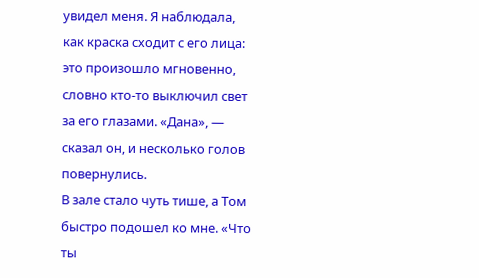увидел меня. Я наблюдала, как краска сходит с его лица: это произошло мгновенно, словно кто-то выключил свет за его глазами. «Дана», — сказал он, и несколько голов повернулись.
В зале стало чуть тише, а Том быстро подошел ко мне. «Что ты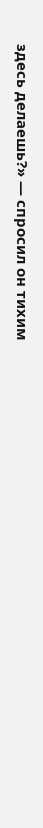здесь делаешь?» — спросил он тихим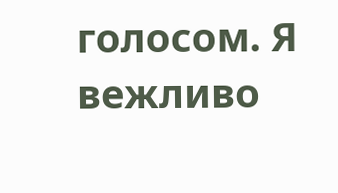голосом. Я вежливо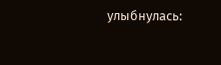улыбнулась: